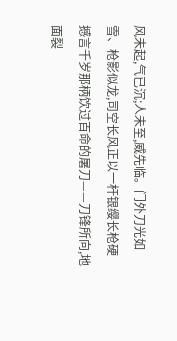风未起,气已沉;人未至,威先临。门外刀光如雪、枪影似龙,司空长风正以一杆银缨长枪硬撼言千岁那柄饮过百命的屠刀——刀锋所向,地面裂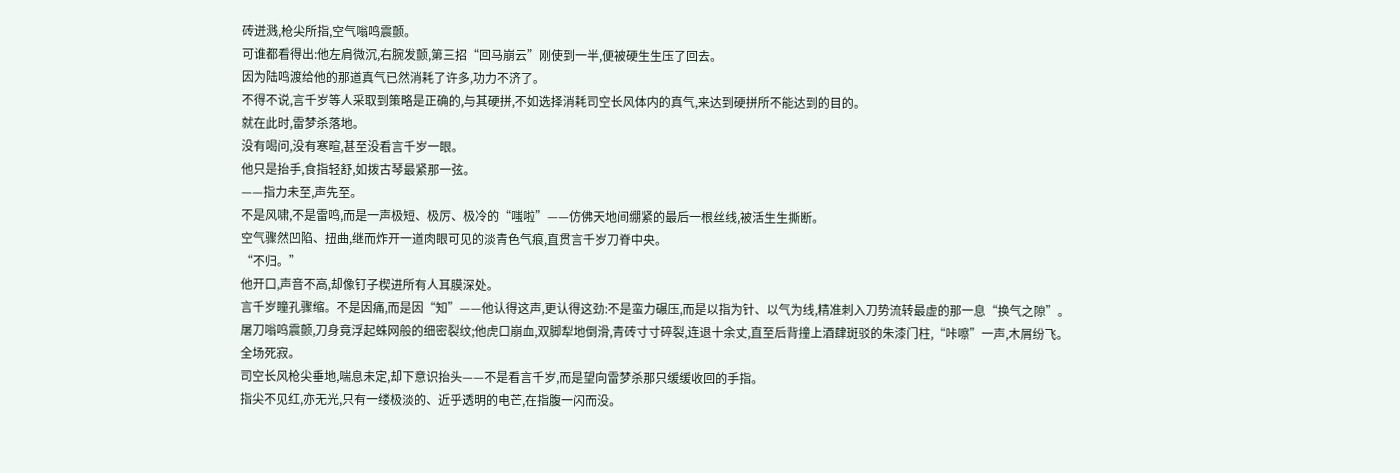砖迸溅,枪尖所指,空气嗡鸣震颤。
可谁都看得出:他左肩微沉,右腕发颤,第三招“回马崩云”刚使到一半,便被硬生生压了回去。
因为陆鸣渡给他的那道真气已然消耗了许多,功力不济了。
不得不说,言千岁等人采取到策略是正确的,与其硬拼,不如选择消耗司空长风体内的真气,来达到硬拼所不能达到的目的。
就在此时,雷梦杀落地。
没有喝问,没有寒暄,甚至没看言千岁一眼。
他只是抬手,食指轻舒,如拨古琴最紧那一弦。
——指力未至,声先至。
不是风啸,不是雷鸣,而是一声极短、极厉、极冷的“嗤啦”——仿佛天地间绷紧的最后一根丝线,被活生生撕断。
空气骤然凹陷、扭曲,继而炸开一道肉眼可见的淡青色气痕,直贯言千岁刀脊中央。
“不归。”
他开口,声音不高,却像钉子楔进所有人耳膜深处。
言千岁瞳孔骤缩。不是因痛,而是因“知”——他认得这声,更认得这劲:不是蛮力碾压,而是以指为针、以气为线,精准刺入刀势流转最虚的那一息“换气之隙”。
屠刀嗡鸣震颤,刀身竟浮起蛛网般的细密裂纹;他虎口崩血,双脚犁地倒滑,青砖寸寸碎裂,连退十余丈,直至后背撞上酒肆斑驳的朱漆门柱,“咔嚓”一声,木屑纷飞。
全场死寂。
司空长风枪尖垂地,喘息未定,却下意识抬头——不是看言千岁,而是望向雷梦杀那只缓缓收回的手指。
指尖不见红,亦无光,只有一缕极淡的、近乎透明的电芒,在指腹一闪而没。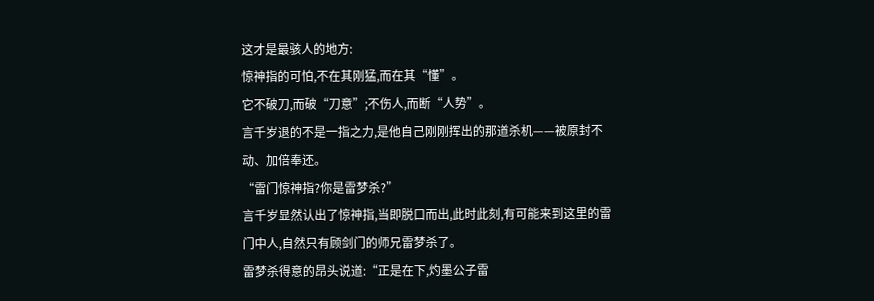这才是最骇人的地方:
惊神指的可怕,不在其刚猛,而在其“懂”。
它不破刀,而破“刀意”;不伤人,而断“人势”。
言千岁退的不是一指之力,是他自己刚刚挥出的那道杀机——被原封不动、加倍奉还。
“雷门惊神指?你是雷梦杀?”
言千岁显然认出了惊神指,当即脱口而出,此时此刻,有可能来到这里的雷门中人,自然只有顾剑门的师兄雷梦杀了。
雷梦杀得意的昂头说道:“正是在下,灼墨公子雷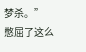梦杀。”
憋屈了这么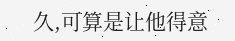久,可算是让他得意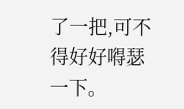了一把,可不得好好嘚瑟一下。